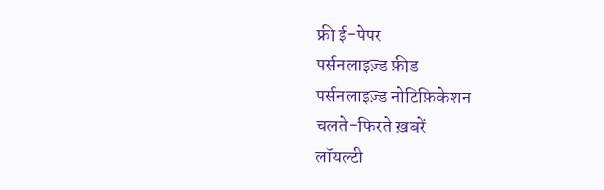फ्री ई-पेपर
पर्सनलाइज़्ड फ़ीड
पर्सनलाइज़्ड नोटिफ़िकेशन
चलते-फिरते ख़बरें
लॉयल्टी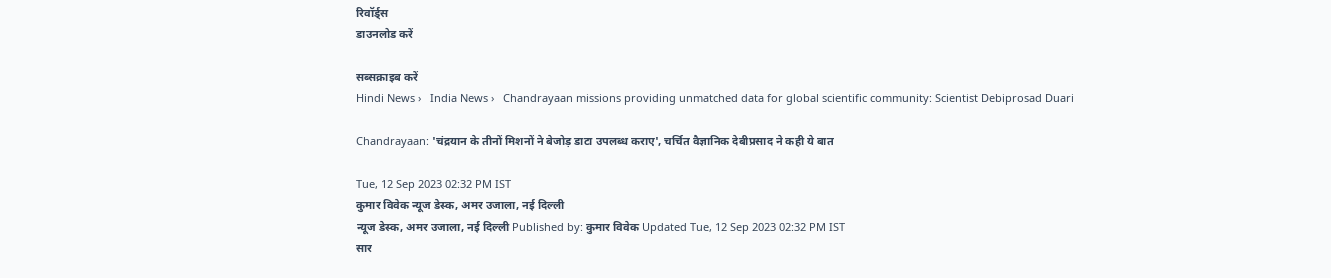रिवॉर्ड्स
डाउनलोड करें

सब्सक्राइब करें
Hindi News ›   India News ›   Chandrayaan missions providing unmatched data for global scientific community: Scientist Debiprosad Duari

Chandrayaan: 'चंद्रयान के तीनों मिशनों ने बेजोड़ डाटा उपलब्ध कराए', चर्चित वैज्ञानिक देबीप्रसाद ने कही ये बात

Tue, 12 Sep 2023 02:32 PM IST
कुमार विवेक न्यूज डेस्क, अमर उजाला, नई दिल्ली
न्यूज डेस्क, अमर उजाला, नई दिल्ली Published by: कुमार विवेक Updated Tue, 12 Sep 2023 02:32 PM IST
सार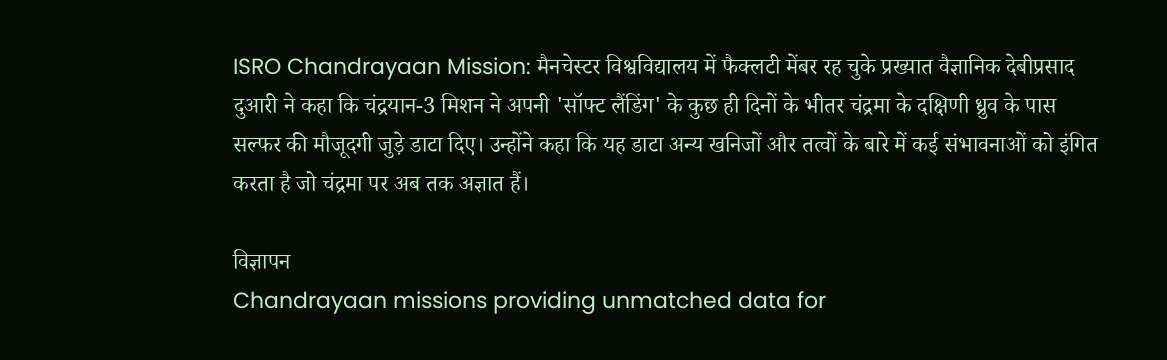ISRO Chandrayaan Mission: मैनचेस्टर विश्वविद्यालय में फैक्लटी मेंबर रह चुके प्रख्यात वैज्ञानिक देबीप्रसाद दुआरी ने कहा कि चंद्रयान-3 मिशन ने अपनी 'सॉफ्ट लैंडिंग' के कुछ ही दिनों के भीतर चंद्रमा के दक्षिणी ध्रुव के पास सल्फर की मौजूदगी जुड़े डाटा दिए। उन्होंने कहा कि यह डाटा अन्य खनिजों और तत्वों के बारे में कई संभावनाओं को इंगित करता है जो चंद्रमा पर अब तक अज्ञात हैं।

विज्ञापन
Chandrayaan missions providing unmatched data for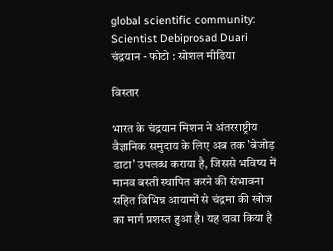global scientific community: Scientist Debiprosad Duari
चंद्रयान - फोटो : सोशल मीडिया

विस्तार

भारत के चंद्रयान मिशन ने अंतरराष्ट्रीय वैज्ञानिक समुदाय के लिए अब तक 'बेजोड़ डाटा' उपलब्ध कराया है, जिससे भविष्य में मानव बस्ती स्थापित करने की संभावना सहित विभिन्न आयामों से चंद्रमा की खोज का मार्ग प्रशस्त हुआ है। यह दावा किया है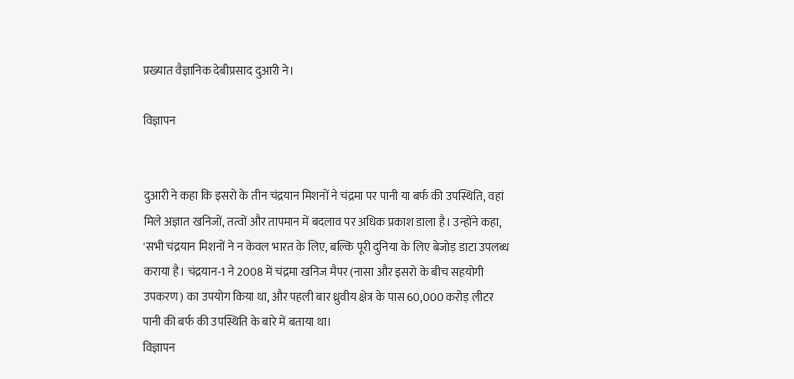प्रख्यात वैज्ञानिक देबीप्रसाद दुआरी ने।

विज्ञापन


दुआरी ने कहा कि इसरो के तीन चंद्रयान मिशनों ने चंद्रमा पर पानी या बर्फ की उपस्थिति, वहां मिले अज्ञात खनिजों, तत्वों और तापमान में बदलाव पर अधिक प्रकाश डाला है। उन्होंने कहा, 'सभी चंद्रयान मिशनों ने न केवल भारत के लिए, बल्कि पूरी दुनिया के लिए बेजोड़ डाटा उपलब्ध कराया है। चंद्रयान-1 ने 2008 में चंद्रमा खनिज मैपर (नासा और इसरो के बीच सहयोगी उपकरण) का उपयोग किया था, और पहली बार ध्रुवीय क्षेत्र के पास 60,000 करोड़ लीटर पानी की बर्फ की उपस्थिति के बारे में बताया था।
विज्ञापन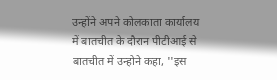उन्होंने अपने कोलकाता कार्यालय में बातचीत के दौरान पीटीआई से बातचीत में उन्होने कहा, ''इस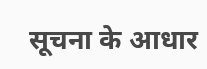सूचना के आधार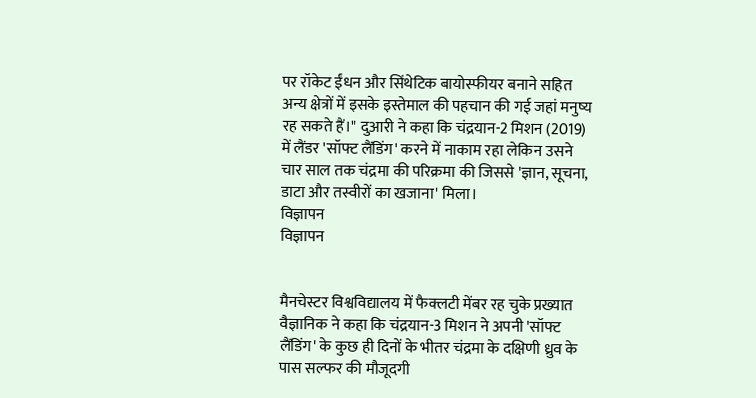पर रॉकेट ईंधन और सिंथेटिक बायोस्फीयर बनाने सहित अन्य क्षेत्रों में इसके इस्तेमाल की पहचान की गई जहां मनुष्य रह सकते हैं।" दुआरी ने कहा कि चंद्रयान-2 मिशन (2019) में लैंडर 'सॉफ्ट लैंडिंग' करने में नाकाम रहा लेकिन उसने चार साल तक चंद्रमा की परिक्रमा की जिससे 'ज्ञान, सूचना, डाटा और तस्वीरों का खजाना' मिला।
विज्ञापन
विज्ञापन


मैनचेस्टर विश्वविद्यालय में फैक्लटी मेंबर रह चुके प्रख्यात वैज्ञानिक ने कहा कि चंद्रयान-3 मिशन ने अपनी 'सॉफ्ट लैंडिंग' के कुछ ही दिनों के भीतर चंद्रमा के दक्षिणी ध्रुव के पास सल्फर की मौजूदगी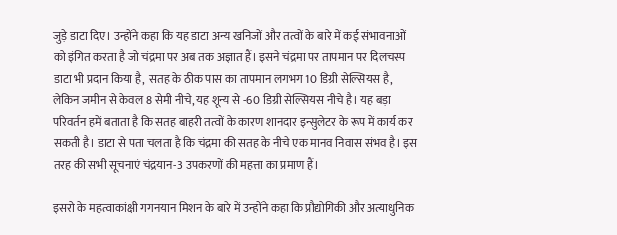जुड़े डाटा दिए। उन्होंने कहा कि यह डाटा अन्य खनिजों और तत्वों के बारे में कई संभावनाओं को इंगित करता है जो चंद्रमा पर अब तक अज्ञात हैं। इसने चंद्रमा पर तापमान पर दिलचस्प डाटा भी प्रदान किया है,  सतह के ठीक पास का तापमान लगभग 10 डिग्री सेल्सियस है, लेकिन जमीन से केवल 8 सेमी नीचे, यह शून्य से -60 डिग्री सेल्सियस नीचे है। यह बड़ा परिवर्तन हमें बताता है कि सतह बाहरी तत्वों के कारण शानदार इन्सुलेटर के रूप में कार्य कर सकती है। डाटा से पता चलता है कि चंद्रमा की सतह के नीचे एक मानव निवास संभव है। इस तरह की सभी सूचनाएं चंद्रयान-3 उपकरणों की महत्ता का प्रमाण हैं।

इसरो के महत्वाकांक्षी गगनयान मिशन के बारे में उन्होंने कहा कि प्रौद्योगिकी और अत्याधुनिक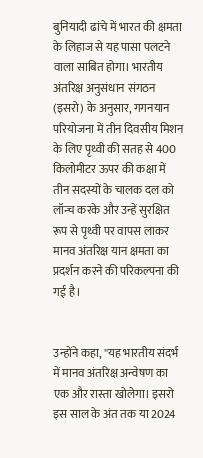बुनियादी ढांचे में भारत की क्षमता के लिहाज से यह पासा पलटने वाला साबित होगा। भारतीय अंतरिक्ष अनुसंधान संगठन (इसरो) के अनुसार, गगनयान परियोजना में तीन दिवसीय मिशन के लिए पृथ्वी की सतह से 400 किलोमीटर ऊपर की कक्षा में तीन सदस्यों के चालक दल को लॉन्च करके और उन्हें सुरक्षित रूप से पृथ्वी पर वापस लाकर मानव अंतरिक्ष यान क्षमता का प्रदर्शन करने की परिकल्पना की गई है।


उन्होंने कहा, ''यह भारतीय संदर्भ में मानव अंतरिक्ष अन्वेषण का एक और रास्ता खोलेगा। इसरो इस साल के अंत तक या 2024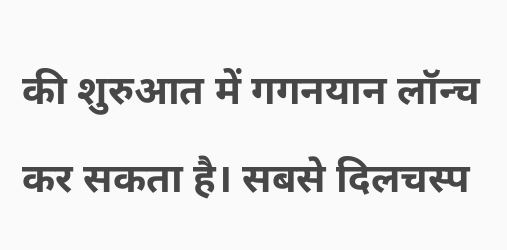की शुरुआत में गगनयान लॉन्च कर सकता है। सबसे दिलचस्प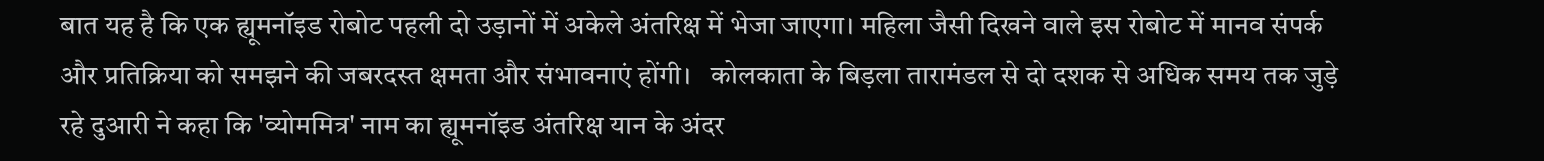बात यह है कि एक ह्यूमनॉइड रोबोट पहली दो उड़ानों में अकेले अंतरिक्ष में भेजा जाएगा। महिला जैसी दिखने वाले इस रोबोट में मानव संपर्क और प्रतिक्रिया को समझने की जबरदस्त क्षमता और संभावनाएं होंगी।   कोलकाता के बिड़ला तारामंडल से दो दशक से अधिक समय तक जुड़े रहे दुआरी ने कहा कि 'व्योममित्र' नाम का ह्यूमनॉइड अंतरिक्ष यान के अंदर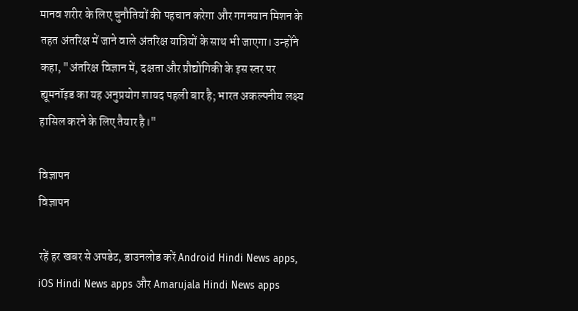मानव शरीर के लिए चुनौतियों की पहचान करेगा और गगनयान मिशन के तहत अंतरिक्ष में जाने वाले अंतरिक्ष यात्रियों के साथ भी जाएगा। उन्होंने कहा, "अंतरिक्ष विज्ञान में, दक्षता और प्रौद्योगिकी के इस स्तर पर ह्यूमनॉइड का यह अनुप्रयोग शायद पहली बार है; भारत अकल्पनीय लक्ष्य हासिल करने के लिए तैयार है।"

विज्ञापन
विज्ञापन

रहें हर खबर से अपडेट, डाउनलोड करें Android Hindi News apps, iOS Hindi News apps और Amarujala Hindi News apps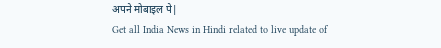अपने मोबाइल पे|
Get all India News in Hindi related to live update of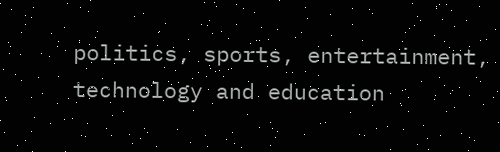politics, sports, entertainment, technology and education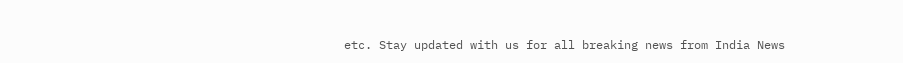etc. Stay updated with us for all breaking news from India News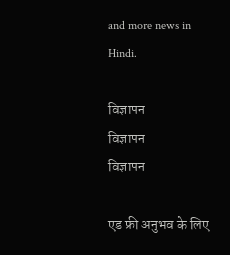and more news in Hindi.

विज्ञापन
विज्ञापन
विज्ञापन

एड फ्री अनुभव के लिए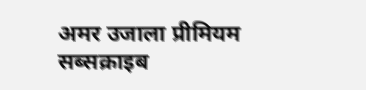अमर उजाला प्रीमियम सब्सक्राइब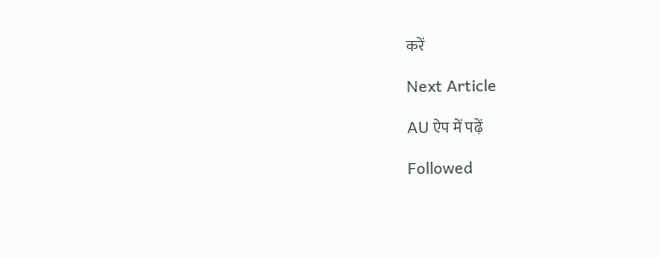करें

Next Article

AU ऐप में पढ़ें

Followed